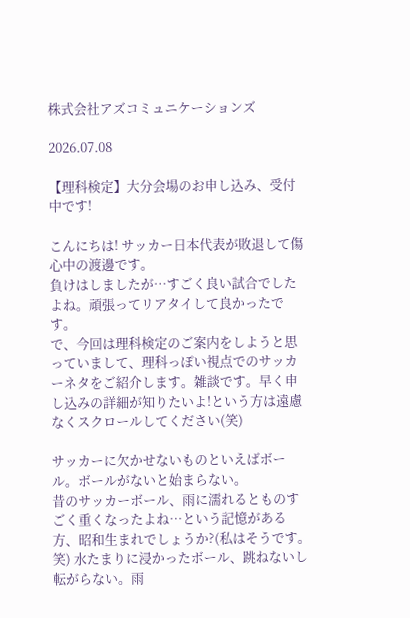株式会社アズコミュニケーションズ

2026.07.08

【理科検定】大分会場のお申し込み、受付中です!

こんにちは! サッカー日本代表が敗退して傷心中の渡邊です。
負けはしましたが…すごく良い試合でしたよね。頑張ってリアタイして良かったです。
で、今回は理科検定のご案内をしようと思っていまして、理科っぽい視点でのサッカーネタをご紹介します。雑談です。早く申し込みの詳細が知りたいよ!という方は遠慮なくスクロールしてください(笑)

サッカーに欠かせないものといえばボール。ボールがないと始まらない。
昔のサッカーボール、雨に濡れるとものすごく重くなったよね…という記憶がある方、昭和生まれでしょうか?(私はそうです。笑) 水たまりに浸かったボール、跳ねないし転がらない。雨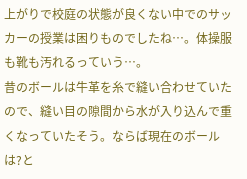上がりで校庭の状態が良くない中でのサッカーの授業は困りものでしたね…。体操服も靴も汚れるっていう…。
昔のボールは牛革を糸で縫い合わせていたので、縫い目の隙間から水が入り込んで重くなっていたそう。ならば現在のボールは?と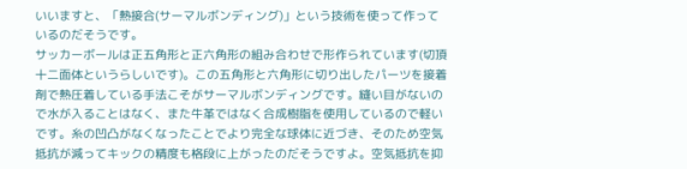いいますと、「熱接合(サーマルボンディング)」という技術を使って作っているのだそうです。
サッカーボールは正五角形と正六角形の組み合わせで形作られています(切頂十二面体というらしいです)。この五角形と六角形に切り出したパーツを接着剤で熱圧着している手法こそがサーマルボンディングです。縫い目がないので水が入ることはなく、また牛革ではなく合成樹脂を使用しているので軽いです。糸の凹凸がなくなったことでより完全な球体に近づき、そのため空気抵抗が減ってキックの精度も格段に上がったのだそうですよ。空気抵抗を抑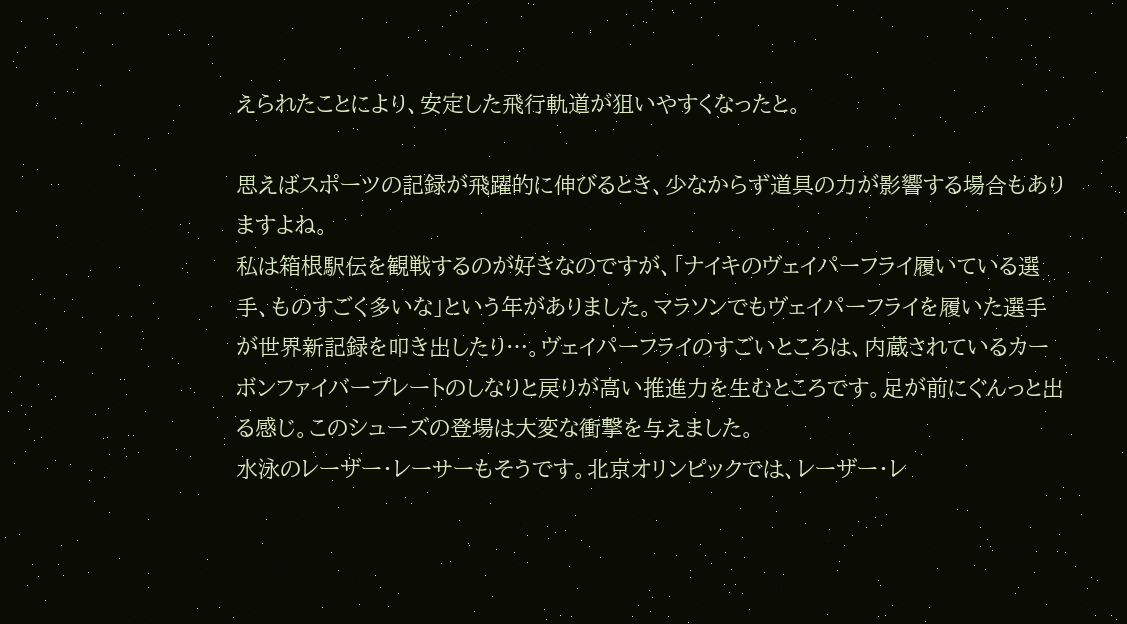えられたことにより、安定した飛行軌道が狙いやすくなったと。

思えばスポーツの記録が飛躍的に伸びるとき、少なからず道具の力が影響する場合もありますよね。
私は箱根駅伝を観戦するのが好きなのですが、「ナイキのヴェイパーフライ履いている選手、ものすごく多いな」という年がありました。マラソンでもヴェイパーフライを履いた選手が世界新記録を叩き出したり…。ヴェイパーフライのすごいところは、内蔵されているカーボンファイバープレートのしなりと戻りが高い推進力を生むところです。足が前にぐんっと出る感じ。このシューズの登場は大変な衝撃を与えました。
水泳のレーザー・レーサーもそうです。北京オリンピックでは、レーザー・レ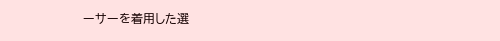ーサーを着用した選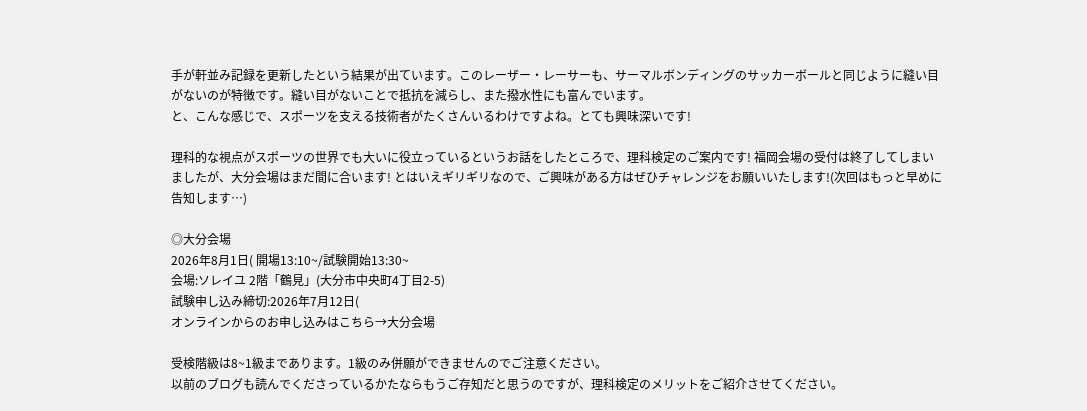手が軒並み記録を更新したという結果が出ています。このレーザー・レーサーも、サーマルボンディングのサッカーボールと同じように縫い目がないのが特徴です。縫い目がないことで抵抗を減らし、また撥水性にも富んでいます。
と、こんな感じで、スポーツを支える技術者がたくさんいるわけですよね。とても興味深いです!

理科的な視点がスポーツの世界でも大いに役立っているというお話をしたところで、理科検定のご案内です! 福岡会場の受付は終了してしまいましたが、大分会場はまだ間に合います! とはいえギリギリなので、ご興味がある方はぜひチャレンジをお願いいたします!(次回はもっと早めに告知します…)

◎大分会場
2026年8月1日( 開場13:10~/試験開始13:30~
会場:ソレイユ 2階「鶴見」(大分市中央町4丁目2-5)
試験申し込み締切:2026年7月12日(
オンラインからのお申し込みはこちら→大分会場

受検階級は8~1級まであります。1級のみ併願ができませんのでご注意ください。
以前のブログも読んでくださっているかたならもうご存知だと思うのですが、理科検定のメリットをご紹介させてください。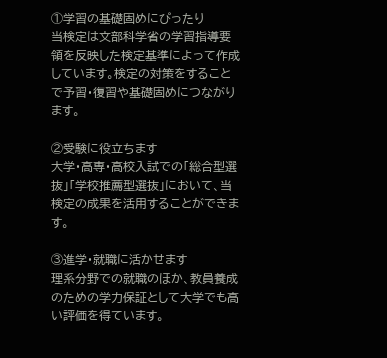①学習の基礎固めにぴったり
当検定は文部科学省の学習指導要領を反映した検定基準によって作成しています。検定の対策をすることで予習・復習や基礎固めにつながります。

②受験に役立ちます
大学・高専・高校入試での「総合型選抜」「学校推薦型選抜」において、当検定の成果を活用することができます。

③進学・就職に活かせます
理系分野での就職のほか、教員養成のための学力保証として大学でも高い評価を得ています。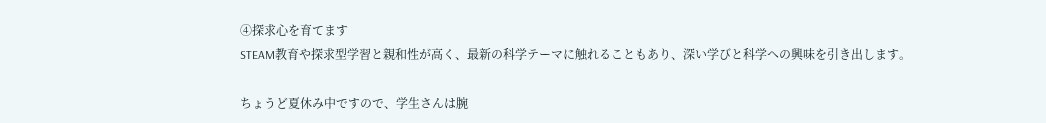④探求心を育てます
STEAM教育や探求型学習と親和性が高く、最新の科学テーマに触れることもあり、深い学びと科学への興味を引き出します。

ちょうど夏休み中ですので、学生さんは腕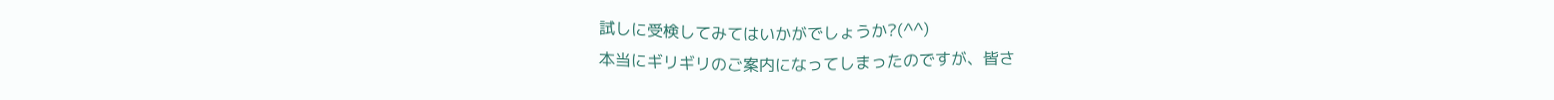試しに受検してみてはいかがでしょうか?(^^)
本当にギリギリのご案内になってしまったのですが、皆さ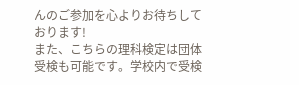んのご参加を心よりお待ちしております!
また、こちらの理科検定は団体受検も可能です。学校内で受検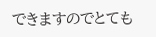できますのでとても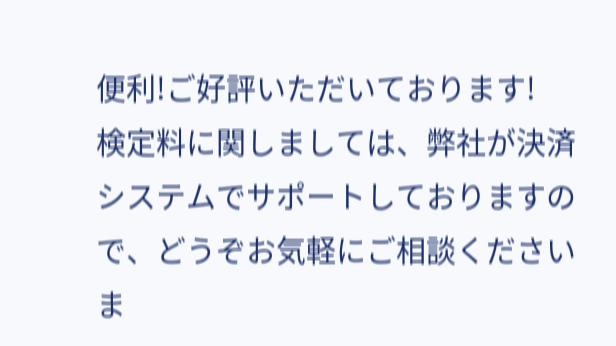便利!ご好評いただいております!
検定料に関しましては、弊社が決済システムでサポートしておりますので、どうぞお気軽にご相談くださいま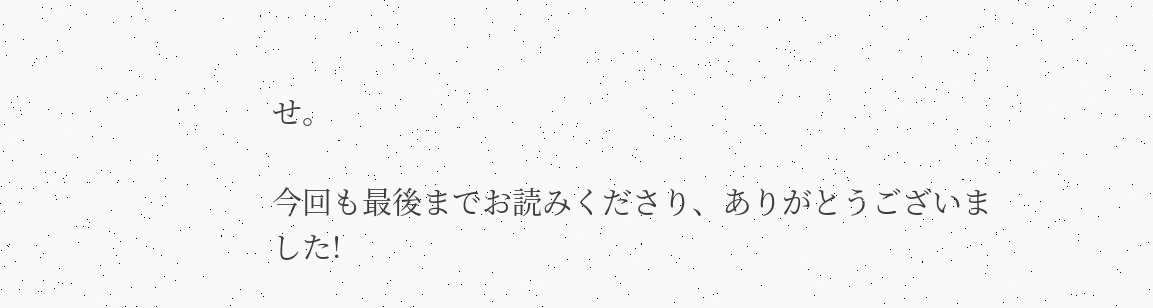せ。

今回も最後までお読みくださり、ありがとうございました!